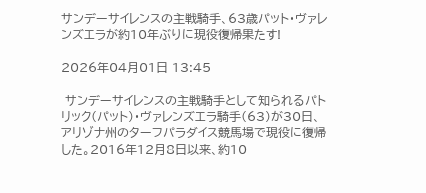サンデーサイレンスの主戦騎手、63歳パット・ヴァレンズエラが約10年ぶりに現役復帰果たす!

2026年04月01日 13:45

 サンデーサイレンスの主戦騎手として知られるパトリック(パット)・ヴァレンズエラ騎手(63)が30日、アリゾナ州のターフパラダイス競馬場で現役に復帰した。2016年12月8日以来、約10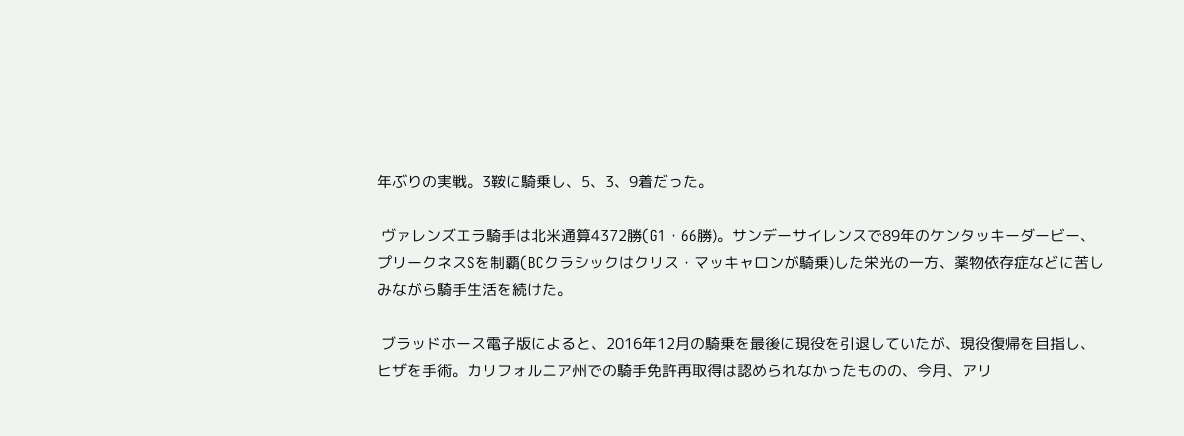年ぶりの実戦。3鞍に騎乗し、5、3、9着だった。

 ヴァレンズエラ騎手は北米通算4372勝(G1・66勝)。サンデーサイレンスで89年のケンタッキーダービー、プリークネスSを制覇(BCクラシックはクリス・マッキャロンが騎乗)した栄光の一方、薬物依存症などに苦しみながら騎手生活を続けた。

 ブラッドホース電子版によると、2016年12月の騎乗を最後に現役を引退していたが、現役復帰を目指し、ヒザを手術。カリフォルニア州での騎手免許再取得は認められなかったものの、今月、アリ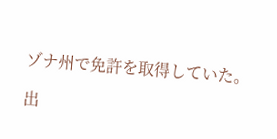ゾナ州で免許を取得していた。

出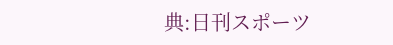典:日刊スポーツ